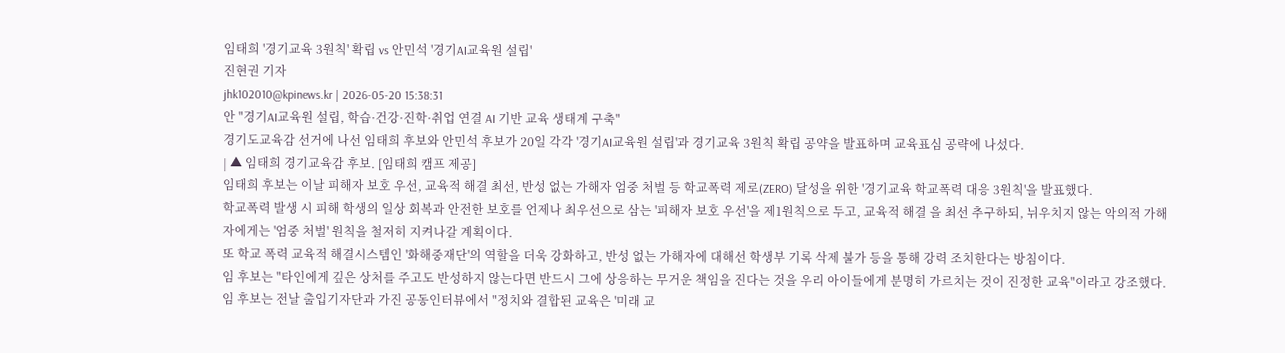임태희 '경기교육 3원칙' 확립 vs 안민석 '경기AI교육원 설립'
진현권 기자
jhk102010@kpinews.kr | 2026-05-20 15:38:31
안 "경기AI교육원 설립, 학습·건강·진학·취업 연결 AI 기반 교육 생태계 구축"
경기도교육감 선거에 나선 임태희 후보와 안민석 후보가 20일 각각 '경기AI교육원 설립'과 경기교육 3원칙 확립 공약을 발표하며 교육표심 공략에 나섰다.
| ▲ 임태희 경기교육감 후보. [임태희 캠프 제공]
임태희 후보는 이날 피해자 보호 우선, 교육적 해결 최선, 반성 없는 가해자 엄중 처벌 등 학교폭력 제로(ZERO) 달성을 위한 '경기교육 학교폭력 대응 3원칙'을 발표했다.
학교폭력 발생 시 피해 학생의 일상 회복과 안전한 보호를 언제나 최우선으로 삼는 '피해자 보호 우선'을 제1원칙으로 두고, 교육적 해결 을 최선 추구하되, 뉘우치지 않는 악의적 가해자에게는 '엄중 처벌' 원칙을 철저히 지켜나갈 계획이다.
또 학교 폭력 교육적 해결시스템인 '화해중재단'의 역할을 더욱 강화하고, 반성 없는 가해자에 대해선 학생부 기록 삭제 불가 등을 통해 강력 조치한다는 방침이다.
임 후보는 "타인에게 깊은 상처를 주고도 반성하지 않는다면 반드시 그에 상응하는 무거운 책임을 진다는 것을 우리 아이들에게 분명히 가르치는 것이 진정한 교육"이라고 강조했다.
임 후보는 전날 출입기자단과 가진 공동인터뷰에서 "정치와 결합된 교육은 '미래 교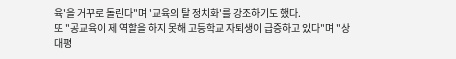육'을 거꾸로 돌린다"며 '교육의 탈 정치화'를 강조하기도 했다.
또 "공교육이 제 역할을 하지 못해 고등학교 자퇴생이 급증하고 있다"며 "상대평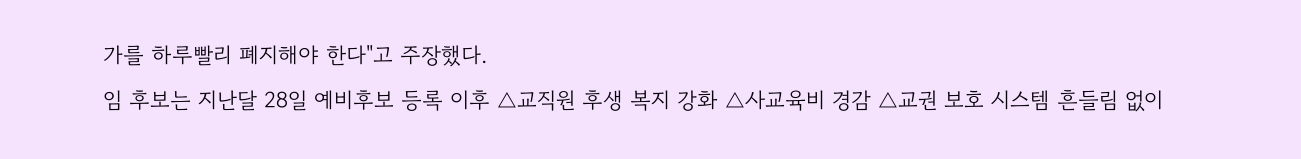가를 하루빨리 폐지해야 한다"고 주장했다.
임 후보는 지난달 28일 예비후보 등록 이후 △교직원 후생 복지 강화 △사교육비 경감 △교권 보호 시스템 흔들림 없이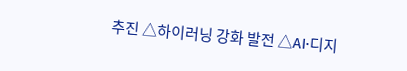추진 △하이러닝 강화 발전 △AI·디지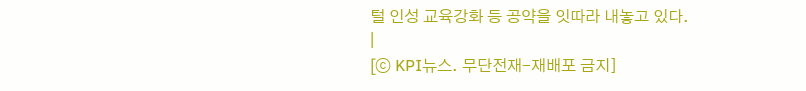털 인성 교육강화 등 공약을 잇따라 내놓고 있다.
|
[ⓒ KPI뉴스. 무단전재-재배포 금지]